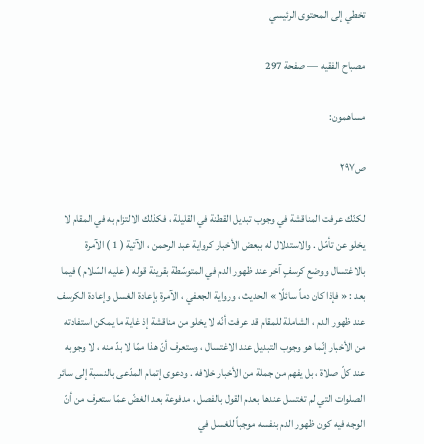تخطي إلى المحتوى الرئيسي

مصباح الفقيه — صفحة 297

مساهمون:

ص٢٩٧

لكنّك عرفت المناقشة في وجوب تبديل القطنة في القليلة ، فكذلك الالتزام به في المقام لا يخلو عن تأمّل . والاستدلال له ببعض الأخبار كرواية عبد الرحمن ، الآتية ( 1 ) الآمرة بالاغتسال ووضع كرسفٍ آخر عند ظهور الدم في المتوسّطة بقرينة قوله ( عليه السّلام ) فيما بعد : « فإذا كان دماً سائلًا » الحديث ، ورواية الجعفي ، الآمرة بإعادة الغسل وإعادة الكرسف عند ظهور الدم ، الشاملة للمقام قد عرفت أنّه لا يخلو من مناقشة إذ غاية ما يمكن استفادته من الأخبار إنّما هو وجوب التبديل عند الاغتسال ، وستعرف أنّ هذا ممّا لا بدّ منه ، لا وجوبه عند كلّ صلاة ، بل يفهم من جملة من الأخبار خلافه . ودعوى إتمام المدّعى بالنسبة إلى سائر الصلوات التي لم تغتسل عندها بعدم القول بالفصل ، مدفوعة بعد الغضّ عمّا ستعرف من أنّ الوجه فيه كون ظهور الدم بنفسه موجباً للغسل في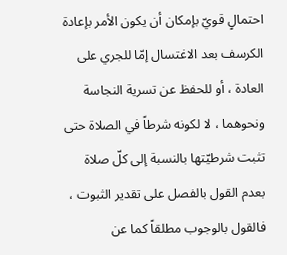احتمالٍ قويّ بإمكان أن يكون الأمر بإعادة الكرسف بعد الاغتسال إمّا للجري على العادة ، أو للحفظ عن تسرية النجاسة ونحوهما ، لا لكونه شرطاً في الصلاة حتى تثبت شرطيّتها بالنسبة إلى كلّ صلاة بعدم القول بالفصل على تقدير الثبوت ، فالقول بالوجوب مطلقاً كما عن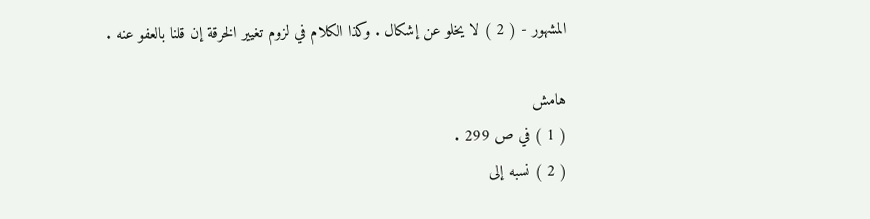المشهور - ( 2 ) لا يخلو عن إشكال . وكذا الكلام في لزوم تغيير الخرقة إن قلنا بالعفو عنه .

هامش
( 1 ) في ص 299 .
( 2 ) نسبه إلى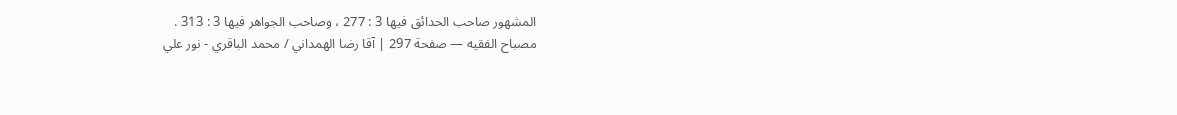المشهور صاحب الحدائق فيها 3 : 277 ، وصاحب الجواهر فيها 3 : 313 .
مصباح الفقيه — صفحة 297 | آقا رضا الهمداني / محمد الباقري - نور علي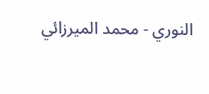النوري - محمد الميرزائي